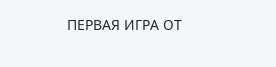ПЕРВАЯ ИГРА ОТ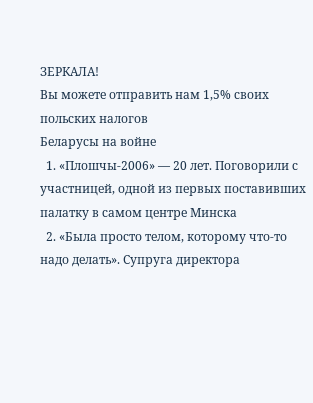ЗЕРКАЛА!
Вы можете отправить нам 1,5% своих польских налогов
Беларусы на войне
  1. «Плошчы-2006» — 20 лет. Поговорили с участницей, одной из первых поставивших палатку в самом центре Минска
  2. «Была просто телом, которому что-то надо делать». Супруга директора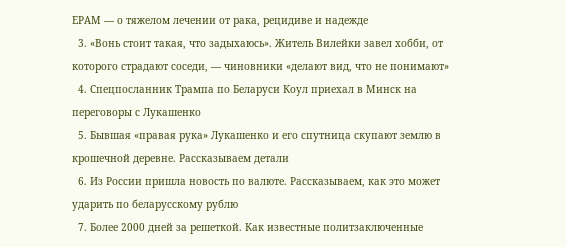ЕРАМ — о тяжелом лечении от рака, рецидиве и надежде
  3. «Вонь стоит такая, что задыхаюсь». Житель Вилейки завел хобби, от которого страдают соседи, — чиновники «делают вид, что не понимают»
  4. Спецпосланник Трампа по Беларуси Коул приехал в Минск на переговоры с Лукашенко
  5. Бывшая «правая рука» Лукашенко и его спутница скупают землю в крошечной деревне. Рассказываем детали
  6. Из России пришла новость по валюте. Рассказываем, как это может ударить по беларусскому рублю
  7. Более 2000 дней за решеткой. Как известные политзаключенные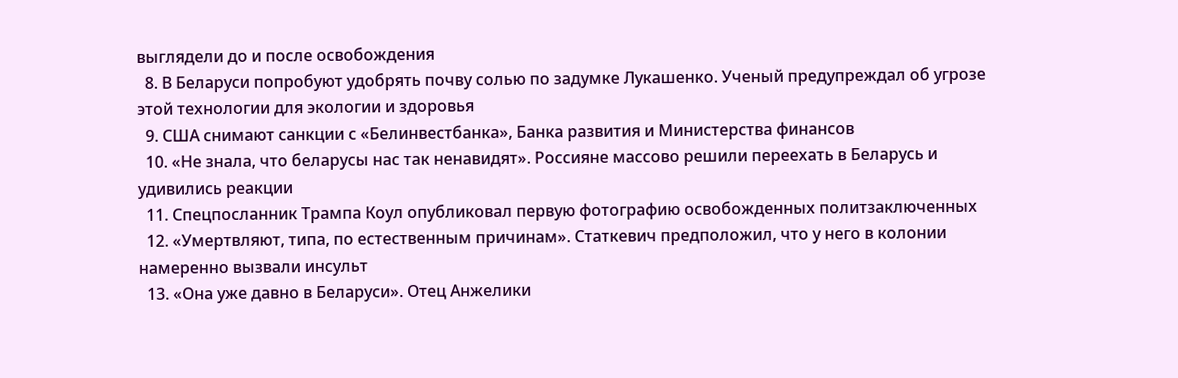выглядели до и после освобождения
  8. В Беларуси попробуют удобрять почву солью по задумке Лукашенко. Ученый предупреждал об угрозе этой технологии для экологии и здоровья
  9. США снимают санкции с «Белинвестбанка», Банка развития и Министерства финансов
  10. «Не знала, что беларусы нас так ненавидят». Россияне массово решили переехать в Беларусь и удивились реакции
  11. Спецпосланник Трампа Коул опубликовал первую фотографию освобожденных политзаключенных
  12. «Умертвляют, типа, по естественным причинам». Статкевич предположил, что у него в колонии намеренно вызвали инсульт
  13. «Она уже давно в Беларуси». Отец Анжелики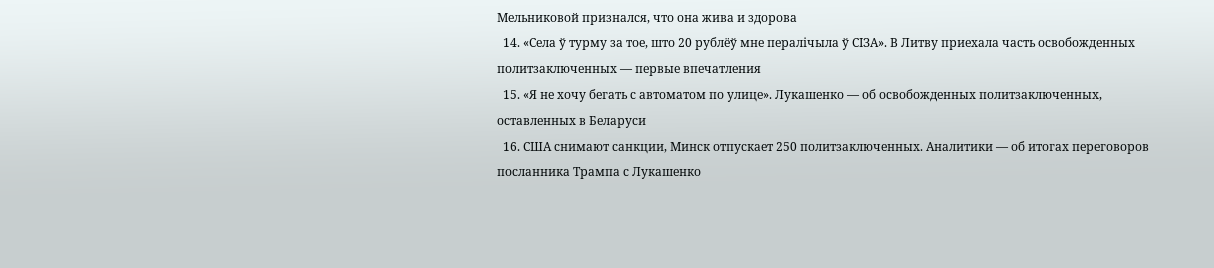Мельниковой признался, что она жива и здорова
  14. «Села ў турму за тое, што 20 рублёў мне пералічыла ў СІЗА». В Литву приехала часть освобожденных политзаключенных — первые впечатления
  15. «Я не хочу бегать с автоматом по улице». Лукашенко — об освобожденных политзаключенных, оставленных в Беларуси
  16. США снимают санкции, Минск отпускает 250 политзаключенных. Аналитики — об итогах переговоров посланника Трампа с Лукашенко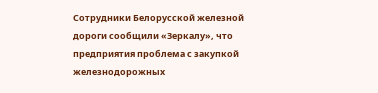Сотрудники Белорусской железной дороги сообщили «Зеркалу», что предприятия проблема с закупкой железнодорожных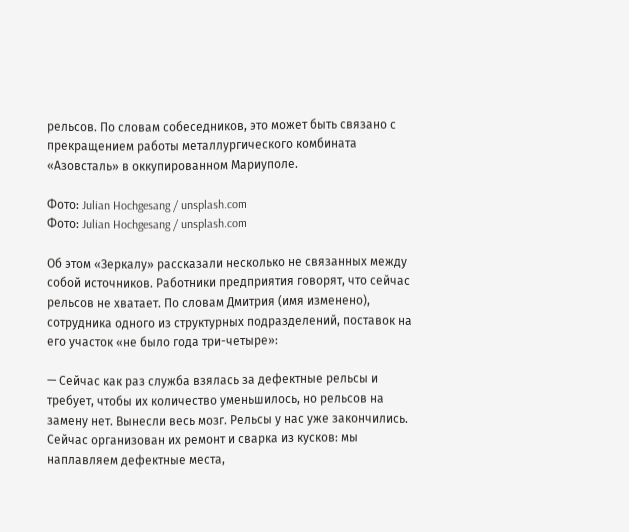рельсов. По словам собеседников, это может быть связано с прекращением работы металлургического комбината «Азовсталь» в оккупированном Мариуполе.

Фото: Julian Hochgesang / unsplash.com
Фото: Julian Hochgesang / unsplash.com

Об этом «Зеркалу» рассказали несколько не связанных между собой источников. Работники предприятия говорят, что сейчас рельсов не хватает. По словам Дмитрия (имя изменено), сотрудника одного из структурных подразделений, поставок на его участок «не было года три-четыре»:

— Сейчас как раз служба взялась за дефектные рельсы и требует, чтобы их количество уменьшилось, но рельсов на замену нет. Вынесли весь мозг. Рельсы у нас уже закончились. Сейчас организован их ремонт и сварка из кусков: мы наплавляем дефектные места,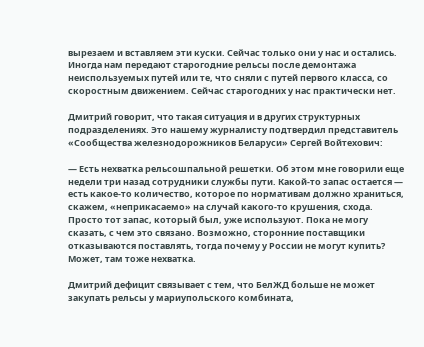вырезаем и вставляем эти куски. Сейчас только они у нас и остались. Иногда нам передают старогодние рельсы после демонтажа неиспользуемых путей или те, что сняли с путей первого класса, со скоростным движением. Сейчас старогодних у нас практически нет.

Дмитрий говорит, что такая ситуация и в других структурных подразделениях. Это нашему журналисту подтвердил представитель «Сообщества железнодорожников Беларуси» Сергей Войтехович:

— Есть нехватка рельсошпальной решетки. Об этом мне говорили еще недели три назад сотрудники службы пути. Какой-то запас остается — есть какое-то количество, которое по нормативам должно храниться, скажем, «неприкасаемо» на случай какого-то крушения, схода. Просто тот запас, который был, уже используют. Пока не могу сказать, с чем это связано. Возможно, сторонние поставщики отказываются поставлять, тогда почему у России не могут купить? Может, там тоже нехватка.

Дмитрий дефицит связывает с тем, что БелЖД больше не может закупать рельсы у мариупольского комбината,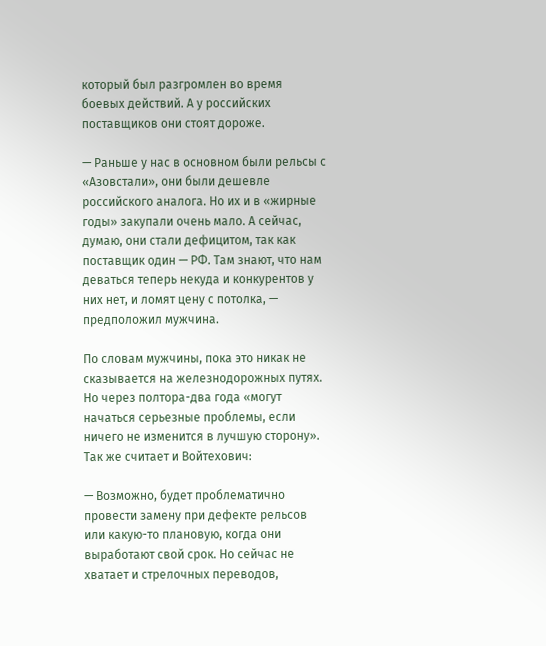который был разгромлен во время боевых действий. А у российских поставщиков они стоят дороже.

— Раньше у нас в основном были рельсы с «Азовстали», они были дешевле российского аналога. Но их и в «жирные годы» закупали очень мало. А сейчас, думаю, они стали дефицитом, так как поставщик один — РФ. Там знают, что нам деваться теперь некуда и конкурентов у них нет, и ломят цену с потолка, — предположил мужчина.

По словам мужчины, пока это никак не сказывается на железнодорожных путях. Но через полтора-два года «могут начаться серьезные проблемы, если ничего не изменится в лучшую сторону». Так же считает и Войтехович:

— Возможно, будет проблематично провести замену при дефекте рельсов или какую-то плановую, когда они выработают свой срок. Но сейчас не хватает и стрелочных переводов,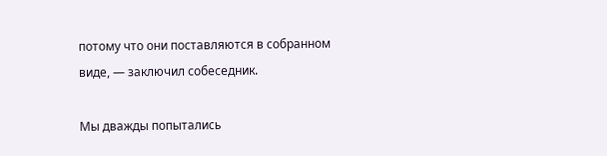потому что они поставляются в собранном виде, — заключил собеседник.

Мы дважды попытались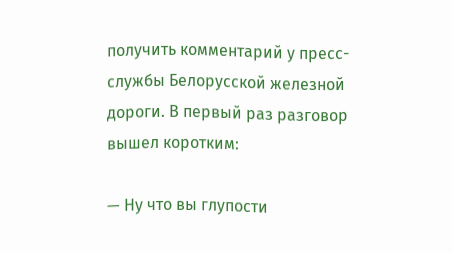получить комментарий у пресс-службы Белорусской железной дороги. В первый раз разговор вышел коротким:

— Ну что вы глупости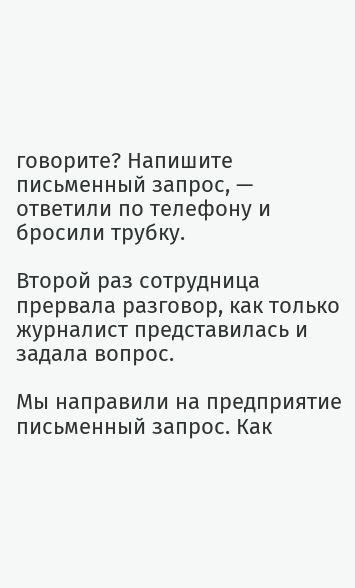говорите? Напишите письменный запрос, — ответили по телефону и бросили трубку.

Второй раз сотрудница прервала разговор, как только журналист представилась и задала вопрос.

Мы направили на предприятие письменный запрос. Как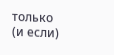только (и если)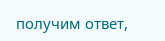получим ответ,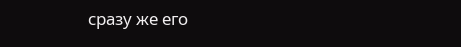сразу же его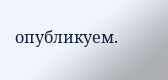опубликуем.